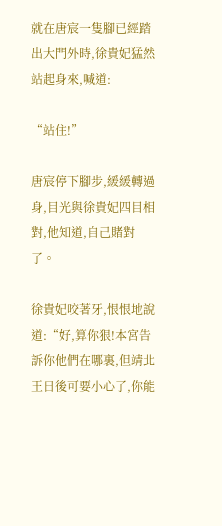就在唐宸一隻腳已經踏出大門外時,徐貴妃猛然站起身來,喊道:

“站住!”

唐宸停下腳步,緩緩轉過身,目光與徐貴妃四目相對,他知道,自己賭對了。

徐貴妃咬著牙,恨恨地說道:“好,算你狠!本宮告訴你他們在哪裏,但靖北王日後可要小心了,你能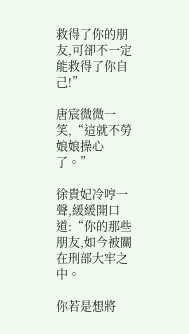救得了你的朋友,可卻不一定能救得了你自己!”

唐宸微微一笑,“這就不勞娘娘操心了。”

徐貴妃冷哼一聲,緩緩開口道:“你的那些朋友,如今被關在刑部大牢之中。

你若是想將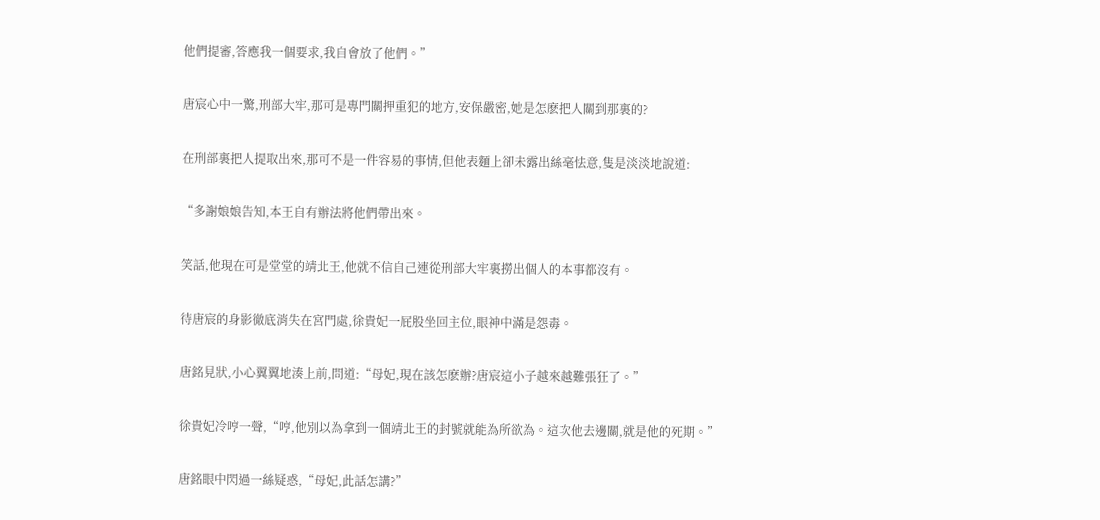他們提審,答應我一個要求,我自會放了他們。”

唐宸心中一驚,刑部大牢,那可是專門關押重犯的地方,安保嚴密,她是怎麽把人關到那裏的?

在刑部裏把人提取出來,那可不是一件容易的事情,但他表麵上卻未露出絲毫怯意,隻是淡淡地說道:

“多謝娘娘告知,本王自有辦法將他們帶出來。

笑話,他現在可是堂堂的靖北王,他就不信自己連從刑部大牢裏撈出個人的本事都沒有。

待唐宸的身影徹底消失在宮門處,徐貴妃一屁股坐回主位,眼神中滿是怨毒。

唐銘見狀,小心翼翼地湊上前,問道:“母妃,現在該怎麽辦?唐宸這小子越來越難張狂了。”

徐貴妃冷哼一聲,“哼,他別以為拿到一個靖北王的封號就能為所欲為。這次他去邊關,就是他的死期。”

唐銘眼中閃過一絲疑惑,“母妃,此話怎講?”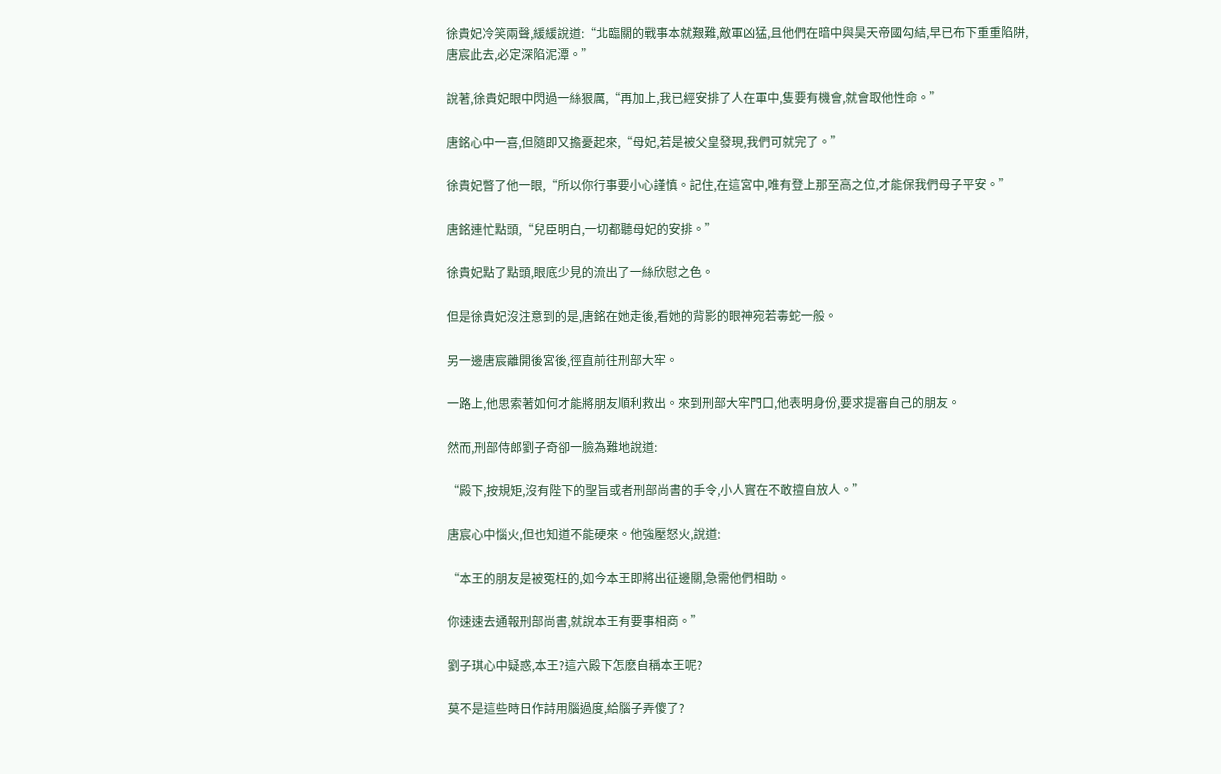徐貴妃冷笑兩聲,緩緩說道:“北臨關的戰事本就艱難,敵軍凶猛,且他們在暗中與昊天帝國勾結,早已布下重重陷阱,唐宸此去,必定深陷泥潭。”

說著,徐貴妃眼中閃過一絲狠厲,“再加上,我已經安排了人在軍中,隻要有機會,就會取他性命。”

唐銘心中一喜,但隨即又擔憂起來,“母妃,若是被父皇發現,我們可就完了。”

徐貴妃瞥了他一眼,“所以你行事要小心謹慎。記住,在這宮中,唯有登上那至高之位,才能保我們母子平安。”

唐銘連忙點頭,“兒臣明白,一切都聽母妃的安排。”

徐貴妃點了點頭,眼底少見的流出了一絲欣慰之色。

但是徐貴妃沒注意到的是,唐銘在她走後,看她的背影的眼神宛若毒蛇一般。

另一邊唐宸離開後宮後,徑直前往刑部大牢。

一路上,他思索著如何才能將朋友順利救出。來到刑部大牢門口,他表明身份,要求提審自己的朋友。

然而,刑部侍郎劉子奇卻一臉為難地說道:

“殿下,按規矩,沒有陛下的聖旨或者刑部尚書的手令,小人實在不敢擅自放人。”

唐宸心中惱火,但也知道不能硬來。他強壓怒火,說道:

“本王的朋友是被冤枉的,如今本王即將出征邊關,急需他們相助。

你速速去通報刑部尚書,就說本王有要事相商。”

劉子琪心中疑惑,本王?這六殿下怎麽自稱本王呢?

莫不是這些時日作詩用腦過度,給腦子弄傻了?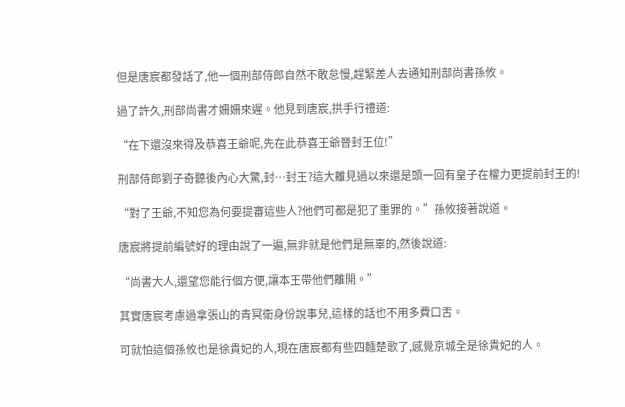但是唐宸都發話了,他一個刑部侍郎自然不敢怠慢,趕緊差人去通知刑部尚書孫攸。

過了許久,刑部尚書才姍姍來遲。他見到唐宸,拱手行禮道:

“在下還沒來得及恭喜王爺呢,先在此恭喜王爺晉封王位!”

刑部侍郎劉子奇聽後內心大驚,封…封王?這大離見過以來還是頭一回有皇子在權力更提前封王的!

“對了王爺,不知您為何要提審這些人?他們可都是犯了重罪的。”孫攸接著說道。

唐宸將提前編號好的理由說了一遍,無非就是他們是無辜的,然後說道:

“尚書大人,還望您能行個方便,讓本王帶他們離開。”

其實唐宸考慮過拿張山的青冥衛身份說事兒,這樣的話也不用多費口舌。

可就怕這個孫攸也是徐貴妃的人,現在唐宸都有些四麵楚歌了,感覺京城全是徐貴妃的人。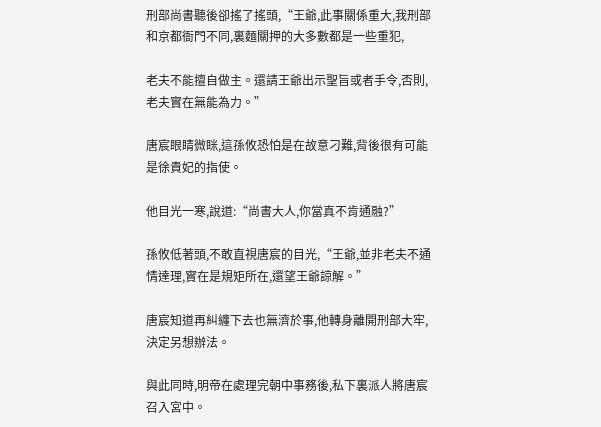刑部尚書聽後卻搖了搖頭,“王爺,此事關係重大,我刑部和京都衙門不同,裏麵關押的大多數都是一些重犯,

老夫不能擅自做主。還請王爺出示聖旨或者手令,否則,老夫實在無能為力。”

唐宸眼睛微眯,這孫攸恐怕是在故意刁難,背後很有可能是徐貴妃的指使。

他目光一寒,說道:“尚書大人,你當真不肯通融?”

孫攸低著頭,不敢直視唐宸的目光,“王爺,並非老夫不通情達理,實在是規矩所在,還望王爺諒解。”

唐宸知道再糾纏下去也無濟於事,他轉身離開刑部大牢,決定另想辦法。

與此同時,明帝在處理完朝中事務後,私下裏派人將唐宸召入宮中。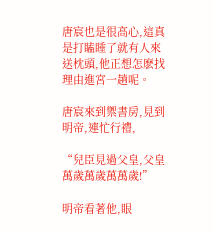唐宸也是很高心,這真是打瞌睡了就有人來送枕頭,他正想怎麽找理由進宮一趟呢。

唐宸來到禦書房,見到明帝,連忙行禮,

“兒臣見過父皇,父皇萬歲萬歲萬萬歲!”

明帝看著他,眼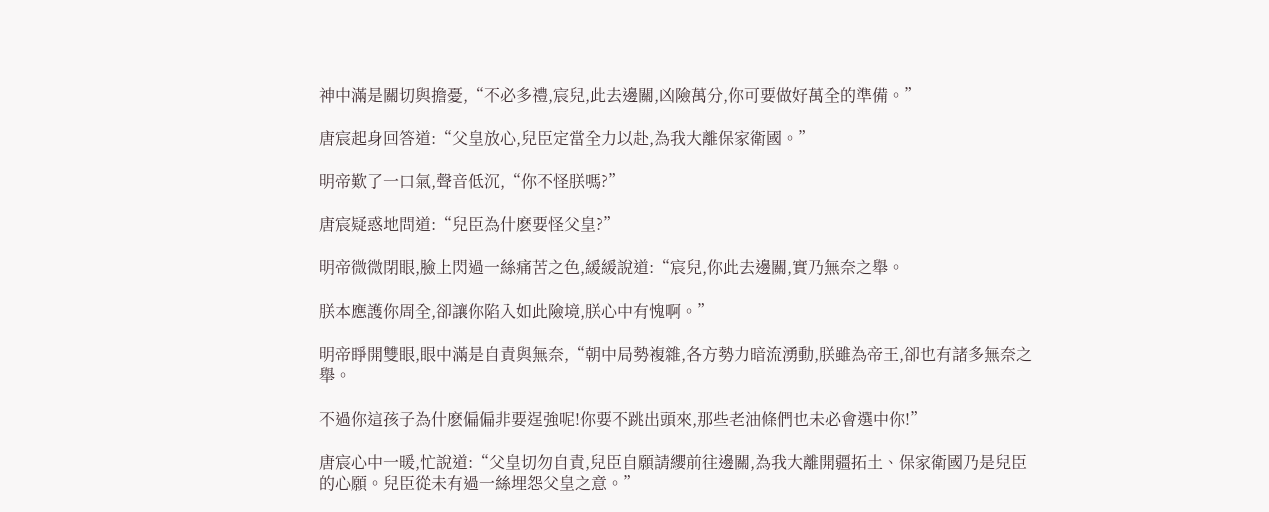神中滿是關切與擔憂,“不必多禮,宸兒,此去邊關,凶險萬分,你可要做好萬全的準備。”

唐宸起身回答道:“父皇放心,兒臣定當全力以赴,為我大離保家衛國。”

明帝歎了一口氣,聲音低沉,“你不怪朕嗎?”

唐宸疑惑地問道:“兒臣為什麽要怪父皇?”

明帝微微閉眼,臉上閃過一絲痛苦之色,緩緩說道:“宸兒,你此去邊關,實乃無奈之舉。

朕本應護你周全,卻讓你陷入如此險境,朕心中有愧啊。”

明帝睜開雙眼,眼中滿是自責與無奈,“朝中局勢複雜,各方勢力暗流湧動,朕雖為帝王,卻也有諸多無奈之舉。

不過你這孩子為什麽偏偏非要逞強呢!你要不跳出頭來,那些老油條們也未必會選中你!”

唐宸心中一暖,忙說道:“父皇切勿自責,兒臣自願請纓前往邊關,為我大離開疆拓土、保家衛國乃是兒臣的心願。兒臣從未有過一絲埋怨父皇之意。”